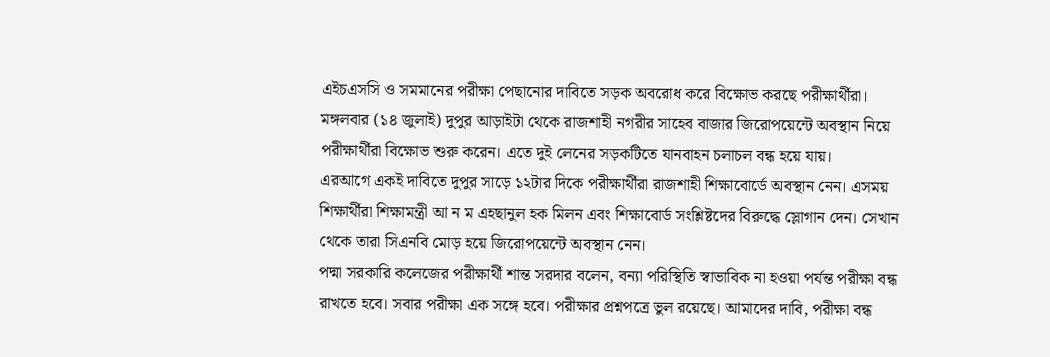এইচএসসি ও সমমানের পরীক্ষা পেছানোর দাবিতে সড়ক অবরোধ করে বিক্ষোভ করছে পরীক্ষার্থীরা। মঙ্গলবার (১৪ জুলাই) দুপুর আড়াইটা থেকে রাজশাহী নগরীর সাহেব বাজার জিরোপয়েন্টে অবস্থান নিয়ে পরীক্ষার্থীরা বিক্ষোভ শুরু করেন। এতে দুই লেনের সড়কটিতে যানবাহন চলাচল বন্ধ হয়ে যায়।
এরআগে একই দাবিতে দুপুর সাড়ে ১২টার দিকে পরীক্ষার্থীরা রাজশাহী শিক্ষাবোর্ডে অবস্থান নেন। এসময় শিক্ষার্থীরা শিক্ষামন্ত্রী আ ন ম এহছানুল হক মিলন এবং শিক্ষাবোর্ড সংশ্লিষ্টদের বিরুদ্ধে স্লোগান দেন। সেখান থেকে তারা সিএনবি মোড় হয়ে জিরোপয়েন্টে অবস্থান নেন।
পদ্মা সরকারি কলেজের পরীক্ষার্থী শান্ত সরদার বলেন, বন্যা পরিস্থিতি স্বাভাবিক না হওয়া পর্যন্ত পরীক্ষা বন্ধ রাখতে হবে। সবার পরীক্ষা এক সঙ্গে হবে। পরীক্ষার প্রশ্নপত্রে ভুল রয়েছে। আমাদের দাবি, পরীক্ষা বন্ধ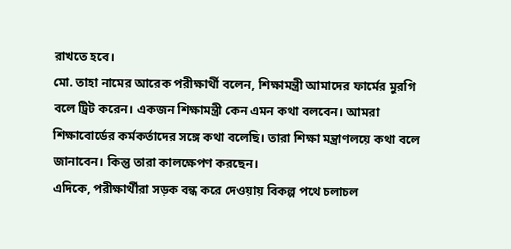রাখতে হবে।
মো. তাহা নামের আরেক পরীক্ষার্থী বলেন, শিক্ষামন্ত্রী আমাদের ফার্মের মুরগি বলে ট্রিট করেন। একজন শিক্ষামন্ত্রী কেন এমন কথা বলবেন। আমরা শিক্ষাবোর্ডের কর্মকর্তাদের সঙ্গে কথা বলেছি। তারা শিক্ষা মন্ত্রাণলয়ে কথা বলে জানাবেন। কিন্তু তারা কালক্ষেপণ করছেন।
এদিকে, পরীক্ষার্থীরা সড়ক বন্ধ করে দেওয়ায় বিকল্প পথে চলাচল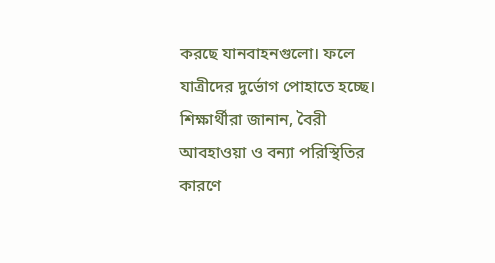করছে যানবাহনগুলো। ফলে যাত্রীদের দুর্ভোগ পোহাতে হচ্ছে।
শিক্ষার্থীরা জানান, বৈরী আবহাওয়া ও বন্যা পরিস্থিতির কারণে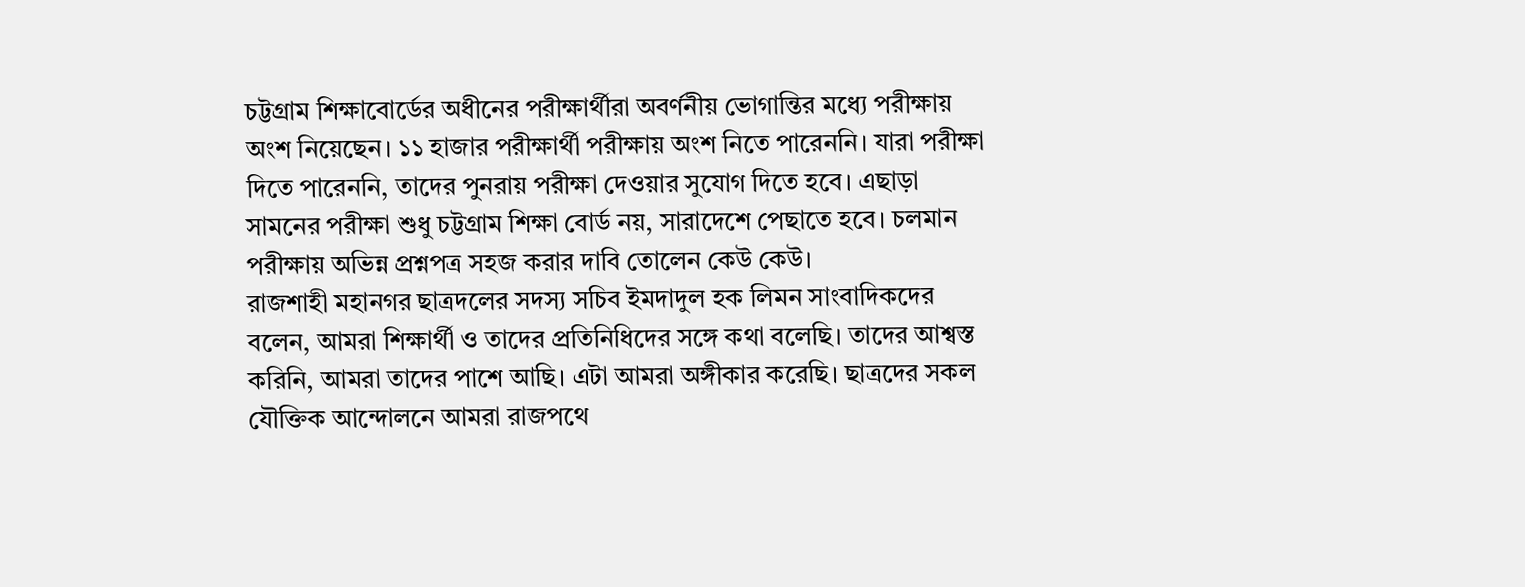চট্টগ্রাম শিক্ষাবোর্ডের অধীনের পরীক্ষার্থীরা অবর্ণনীয় ভোগান্তির মধ্যে পরীক্ষায় অংশ নিয়েছেন। ১১ হাজার পরীক্ষার্থী পরীক্ষায় অংশ নিতে পারেননি। যারা পরীক্ষা দিতে পারেননি, তাদের পুনরায় পরীক্ষা দেওয়ার সুযোগ দিতে হবে। এছাড়া সামনের পরীক্ষা শুধু চট্টগ্রাম শিক্ষা বোর্ড নয়, সারাদেশে পেছাতে হবে। চলমান পরীক্ষায় অভিন্ন প্রশ্নপত্র সহজ করার দাবি তোলেন কেউ কেউ।
রাজশাহী মহানগর ছাত্রদলের সদস্য সচিব ইমদাদুল হক লিমন সাংবাদিকদের বলেন, আমরা শিক্ষার্থী ও তাদের প্রতিনিধিদের সঙ্গে কথা বলেছি। তাদের আশ্বস্ত করিনি, আমরা তাদের পাশে আছি। এটা আমরা অঙ্গীকার করেছি। ছাত্রদের সকল যৌক্তিক আন্দোলনে আমরা রাজপথে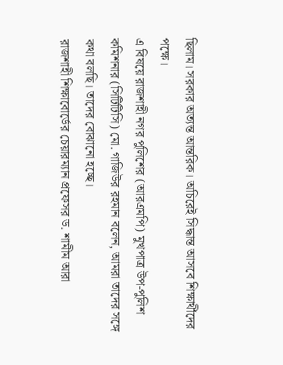ছিলাম। সরকার অত্যন্ত আন্তরিক। অচিরেই সিদ্ধান্ত আসবে শিক্ষার্থীদের পক্ষে।
এ বিষয়ে রাজশাহী নগর পুলিশের (আরএমপি) মুখপাত্র উপ-পুলিশ কমিশনার (সিটিটিসি) মো. গাজিউর রহমান বলেন, আমরা তাদের সঙ্গে কথা বলছি। তাদের বোঝানো হচ্ছে।
রাজশাহী শিক্ষাবোর্ডের চেয়ারম্যান প্রফেসর ড. শামীম আরা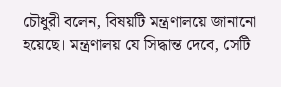চৌধুরী বলেন, বিষয়টি মন্ত্রণালয়ে জানানো হয়েছে। মন্ত্রণালয় যে সিদ্ধান্ত দেবে, সেটি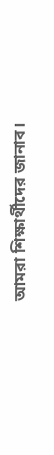আমরা শিক্ষার্থীদের জানাব।